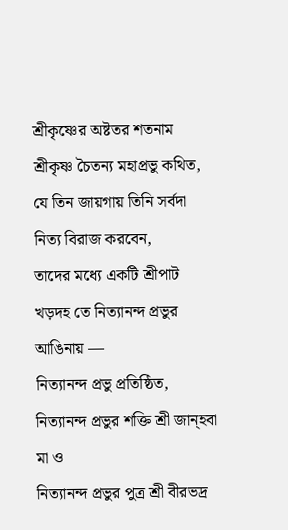শ্রীকৃষ্ণের অষ্টতর শতনাম
শ্রীকৃষ্ণ চৈতন্য মহাপ্রভু কথিত, যে তিন জায়গায় তিনি সর্বদা নিত্য বিরাজ করবেন,
তাদের মধ্যে একটি শ্রীপাট খড়দহ তে নিত্যানন্দ প্রভুর আঙিনায় —
নিত্যানন্দ প্রভু প্রতিষ্ঠিত, নিত্যানন্দ প্রভুর শক্তি শ্রী জান্হবা মা ও
নিত্যানন্দ প্রভুর পুত্র শ্রী বীরভদ্র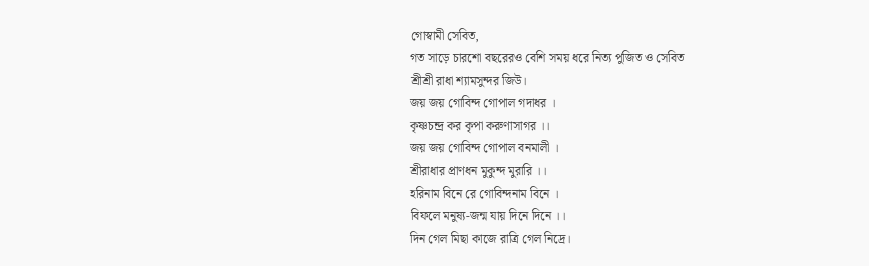গোস্বামী সেবিত,
গত সাড়ে চারশো বছরেরও বেশি সময় ধরে নিত্য পুজিত ও সেবিত
শ্রীশ্রী রাধা শ্যামসুন্দর জিউ।
জয় জয় গোবিন্দ গোপাল গদাধর ।
কৃষ্ণচন্দ্র কর কৃপা করুণাসাগর ।।
জয় জয় গোবিন্দ গোপাল বনমালী ।
শ্রীরাধার প্রাণধন মুকুন্দ মুরারি ।।
হরিনাম বিনে রে গোবিন্দনাম বিনে ।
বিফলে মনুষ্য-জন্ম যায় দিনে দিনে ।।
দিন গেল মিছা কাজে রাত্রি গেল নিদ্রে।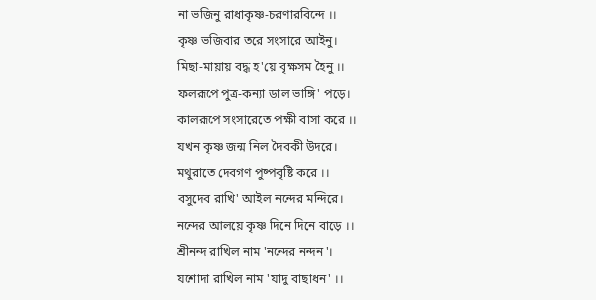না ভজিনু রাধাকৃষ্ণ-চরণারবিন্দে ।।
কৃষ্ণ ভজিবার তরে সংসারে আইনু।
মিছা-মায়ায় বদ্ধ হ'য়ে বৃক্ষসম হৈনু ।।
ফলরূপে পুত্র-কন্যা ডাল ভাঙ্গি' পড়ে।
কালরূপে সংসারেতে পক্ষী বাসা করে ।।
যখন কৃষ্ণ জন্ম নিল দৈবকী উদরে।
মথুরাতে দেবগণ পুষ্পবৃষ্টি করে ।।
বসুদেব রাখি' আইল নন্দের মন্দিরে।
নন্দের আলয়ে কৃষ্ণ দিনে দিনে বাড়ে ।।
শ্রীনন্দ রাখিল নাম 'নন্দের নন্দন'।
যশোদা রাখিল নাম 'যাদু বাছাধন' ।।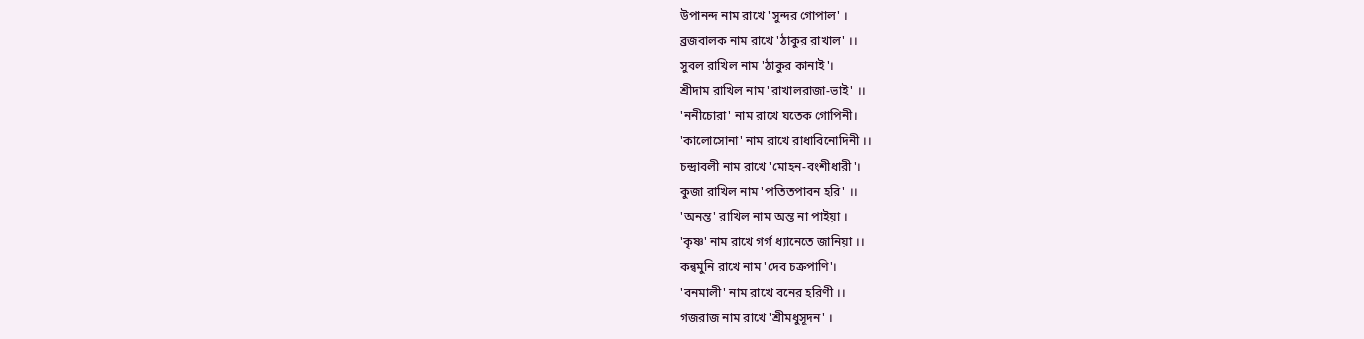উপানন্দ নাম রাখে 'সুন্দর গোপাল' ।
ব্রজবালক নাম রাখে 'ঠাকুর রাখাল' ।।
সুবল রাখিল নাম 'ঠাকুর কানাই'।
শ্রীদাম রাখিল নাম 'রাখালরাজা-ভাই' ।।
'ননীচোরা' নাম রাখে যতেক গোপিনী।
'কালোসোনা' নাম রাখে রাধাবিনোদিনী ।।
চন্দ্রাবলী নাম রাখে 'মোহন-বংশীধারী'।
কুজা রাখিল নাম 'পতিতপাবন হরি' ।।
'অনন্ত' রাখিল নাম অন্ত না পাইয়া ।
'কৃষ্ণ' নাম রাখে গর্গ ধ্যানেতে জানিয়া ।।
কন্বমুনি রাখে নাম 'দেব চক্রপাণি'।
'বনমালী' নাম রাখে বনের হরিণী ।।
গজরাজ নাম রাখে 'শ্রীমধুসূদন' ।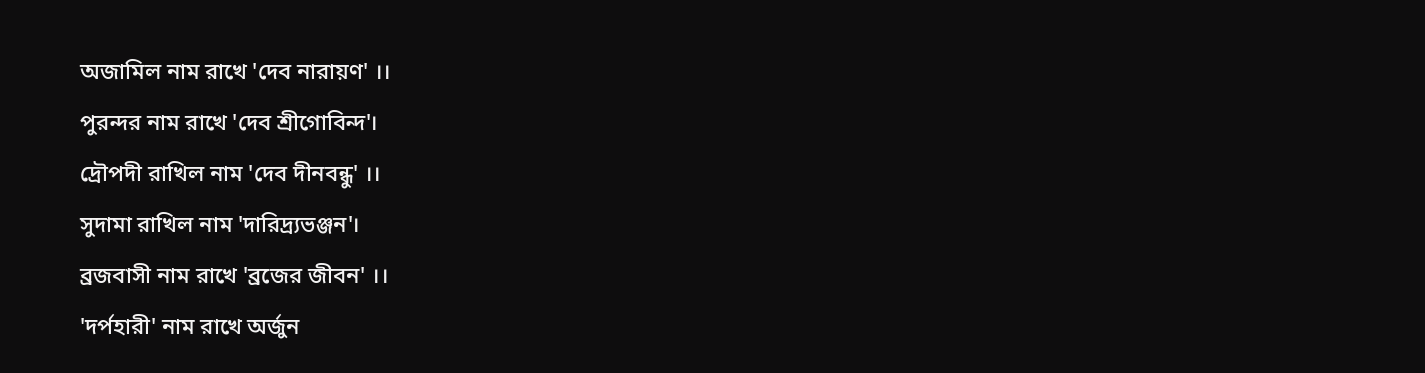অজামিল নাম রাখে 'দেব নারায়ণ' ।।
পুরন্দর নাম রাখে 'দেব শ্রীগোবিন্দ'।
দ্রৌপদী রাখিল নাম 'দেব দীনবন্ধু' ।।
সুদামা রাখিল নাম 'দারিদ্র্যভঞ্জন'।
ব্রজবাসী নাম রাখে 'ব্রজের জীবন' ।।
'দর্পহারী' নাম রাখে অর্জুন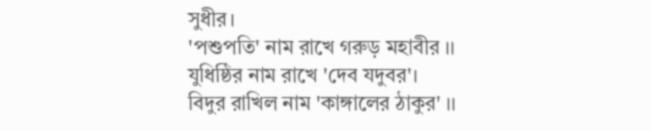সুধীর।
'পশুপতি' নাম রাখে গরুড় মহাবীর ।।
যুধিষ্ঠির নাম রাখে 'দেব যদুবর'।
বিদুর রাখিল নাম 'কাঙ্গালের ঠাকুর' ।।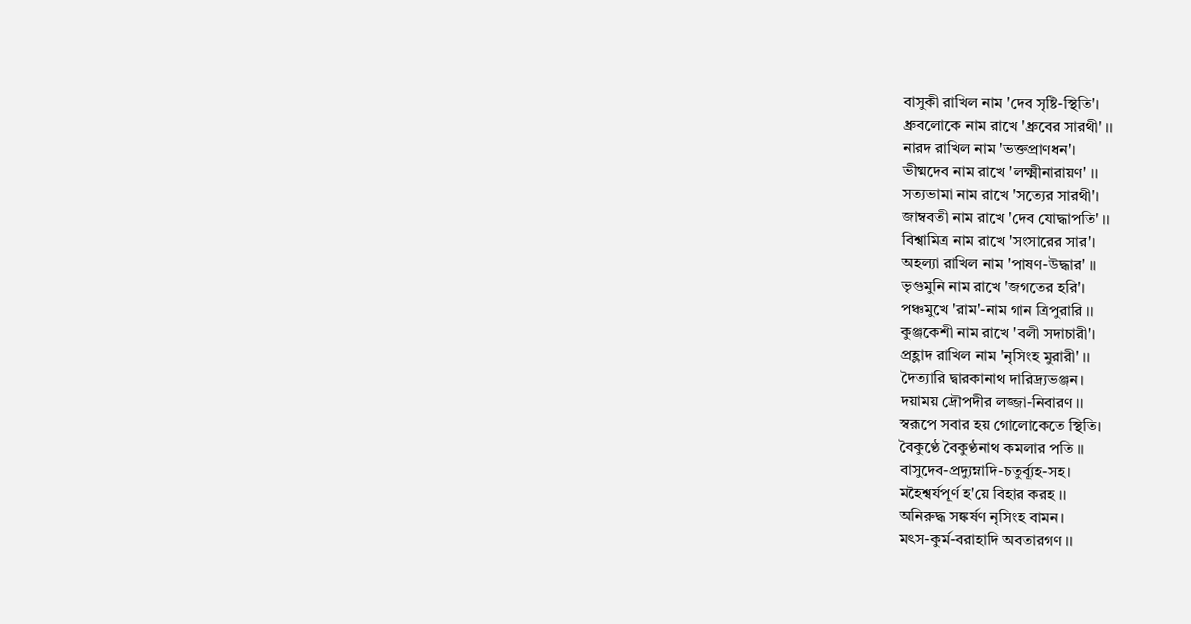বাসুকী রাখিল নাম 'দেব সৃষ্টি-স্থিতি'।
ধ্রুবলোকে নাম রাখে 'ধ্রুবের সারথী' ।।
নারদ রাখিল নাম 'ভক্তপ্রাণধন'।
ভীষ্মদেব নাম রাখে 'লক্ষ্মীনারায়ণ' ।।
সত্যভামা নাম রাখে 'সত্যের সারথী'।
জাম্ববতী নাম রাখে 'দেব যোদ্ধাপতি' ।।
বিশ্বামিত্র নাম রাখে 'সংসারের সার'।
অহল্যা রাখিল নাম 'পাষণ-উদ্ধার' ।।
ভৃগুমুনি নাম রাখে 'জগতের হরি'।
পঞ্চমুখে 'রাম'-নাম গান ত্রিপুরারি ।।
কুঞ্জকেশী নাম রাখে 'বলী সদাচারী'।
প্রহ্লাদ রাখিল নাম 'নৃসিংহ মুরারী' ।।
দৈত্যারি দ্বারকানাথ দারিদ্র্যভঞ্জন।
দয়াময় দ্রৌপদীর লজ্জা-নিবারণ ।।
স্বরূপে সবার হয় গোলোকেতে স্থিতি।
বৈকুণ্ঠে বৈকুণ্ঠনাথ কমলার পতি ।।
বাসুদেব-প্রদ্যুম্নাদি-চতুর্ব্যূহ-সহ।
মহৈশ্বর্যপূর্ণ হ'য়ে বিহার করহ ।।
অনিরুদ্ধ সঙ্কর্ষণ নৃসিংহ বামন।
মৎস-কুর্ম-বরাহাদি অবতারগণ ।।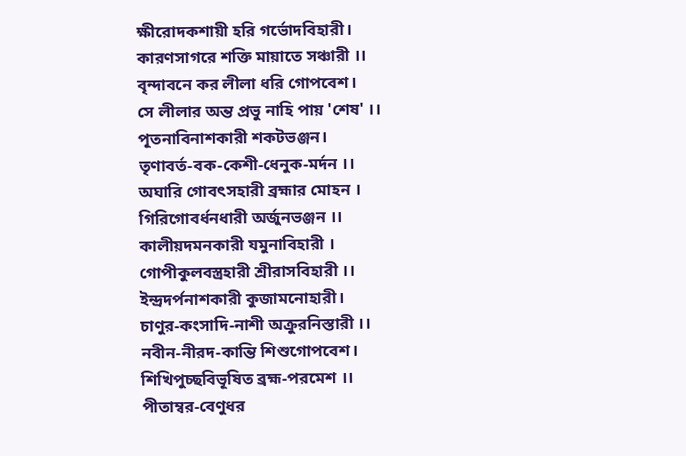ক্ষীরোদকশায়ী হরি গর্ভোদবিহারী।
কারণসাগরে শক্তি মায়াতে সঞ্চারী ।।
বৃন্দাবনে কর লীলা ধরি গোপবেশ।
সে লীলার অন্ত প্রভু নাহি পায় 'শেষ' ।।
পূতনাবিনাশকারী শকটভঞ্জন।
তৃণাবর্ত-বক-কেশী-ধেনুক-মর্দন ।।
অঘারি গোবৎসহারী ব্রহ্মার মোহন ।
গিরিগোবর্ধনধারী অর্জুনভঞ্জন ।।
কালীয়দমনকারী যমুনাবিহারী ।
গোপীকুলবস্ত্রহারী শ্রীরাসবিহারী ।।
ইন্দ্রদর্পনাশকারী কুজামনোহারী।
চাণুর-কংসাদি-নাশী অক্রুরনিস্তারী ।।
নবীন-নীরদ-কান্তি শিশুগোপবেশ।
শিখিপুচ্ছবিভূষিত ব্রহ্ম-পরমেশ ।।
পীতাম্বর-বেণুধর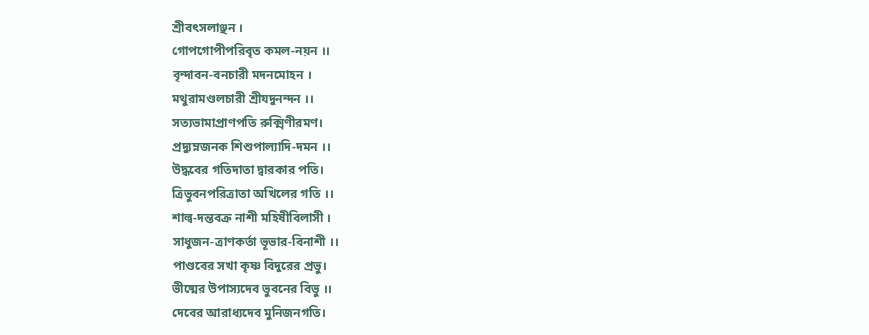শ্রীবৎসলাঞ্ছন ।
গোপগোপীপরিবৃত কমল-নয়ন ।।
বৃন্দাবন-বনচারী মদনমোহন ।
মথুরামণ্ডলচারী শ্রীযদুনন্দন ।।
সত্যভামাপ্রাণপতি রুক্মিণীরমণ।
প্রদ্যুম্নজনক শিশুপাল্যাদি-দমন ।।
উদ্ধবের গতিদাতা দ্বারকার পতি।
ত্রিভুবনপরিত্রাতা অখিলের গতি ।।
শাল্ব-দন্তবক্র নাশী মহিষীবিলাসী ।
সাধুজন-ত্রাণকর্তা ভূভার-বিনাশী ।।
পাণ্ডবের সখা কৃষ্ণ বিদুরের প্রভু।
ভীষ্মের উপাস্যদেব ভুবনের বিভু ।।
দেবের আরাধ্যদেব মুনিজনগতি।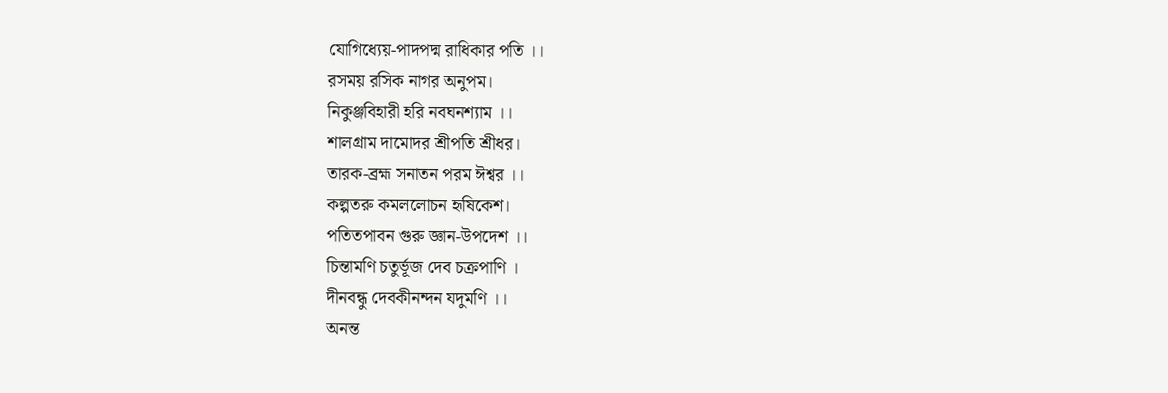যোগিধ্যেয়-পাদপদ্ম রাধিকার পতি ।।
রসময় রসিক নাগর অনুপম।
নিকুঞ্জবিহারী হরি নবঘনশ্যাম ।।
শালগ্রাম দামোদর শ্রীপতি শ্রীধর।
তারক-ব্রহ্ম সনাতন পরম ঈশ্বর ।।
কল্পতরু কমললোচন হৃষিকেশ।
পতিতপাবন গুরু জ্ঞান-উপদেশ ।।
চিন্তামণি চতুর্ভূজ দেব চক্রপাণি ।
দীনবন্ধু দেবকীনন্দন যদুমণি ।।
অনন্ত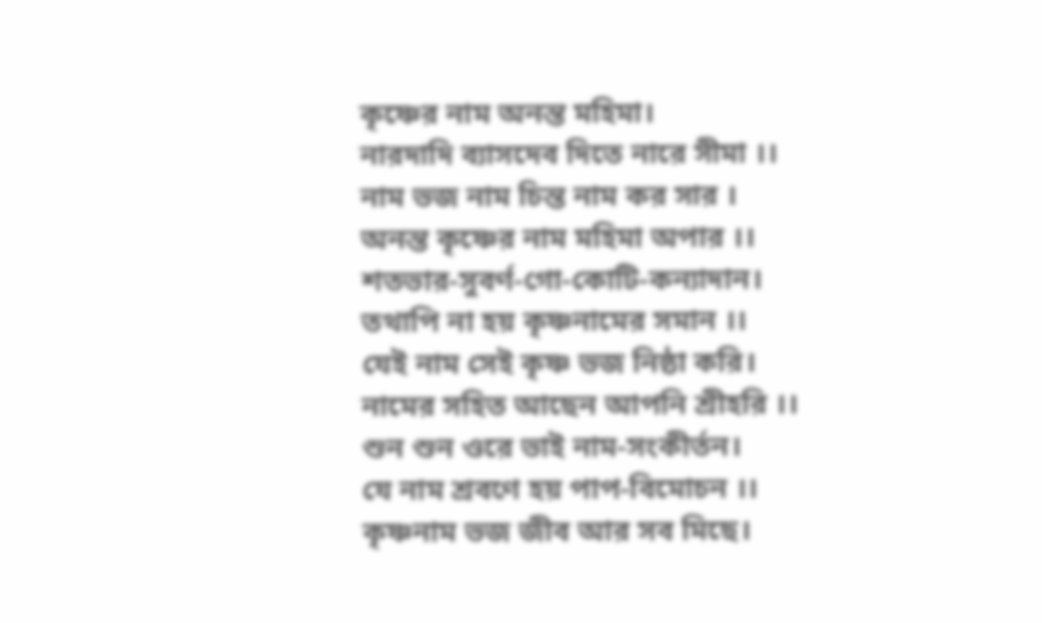কৃষ্ণের নাম অনন্ত মহিমা।
নারদাদি ব্যাসদেব দিতে নারে সীমা ।।
নাম ভজ নাম চিন্ত নাম কর সার ।
অনন্ত কৃষ্ণের নাম মহিমা অপার ।।
শতভার-সুবর্ণ-গো-কোটি-কন্যাদান।
তথাপি না হয় কৃষ্ণনামের সমান ।।
যেই নাম সেই কৃষ্ণ ভজ নিষ্ঠা করি।
নামের সহিত আছেন আপনি শ্রীহরি ।।
শুন শুন ওরে ভাই নাম-সংকীর্তন।
যে নাম শ্রবণে হয় পাপ-বিমোচন ।।
কৃষ্ণনাম ভজ জীব আর সব মিছে।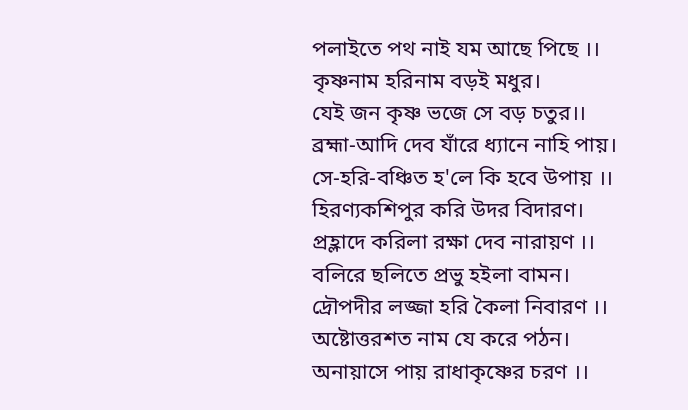পলাইতে পথ নাই যম আছে পিছে ।।
কৃষ্ণনাম হরিনাম বড়ই মধুর।
যেই জন কৃষ্ণ ভজে সে বড় চতুর।।
ব্রহ্মা-আদি দেব যাঁরে ধ্যানে নাহি পায়।
সে-হরি-বঞ্চিত হ'লে কি হবে উপায় ।।
হিরণ্যকশিপুর করি উদর বিদারণ।
প্রহ্লাদে করিলা রক্ষা দেব নারায়ণ ।।
বলিরে ছলিতে প্রভু হইলা বামন।
দ্রৌপদীর লজ্জা হরি কৈলা নিবারণ ।।
অষ্টোত্তরশত নাম যে করে পঠন।
অনায়াসে পায় রাধাকৃষ্ণের চরণ ।।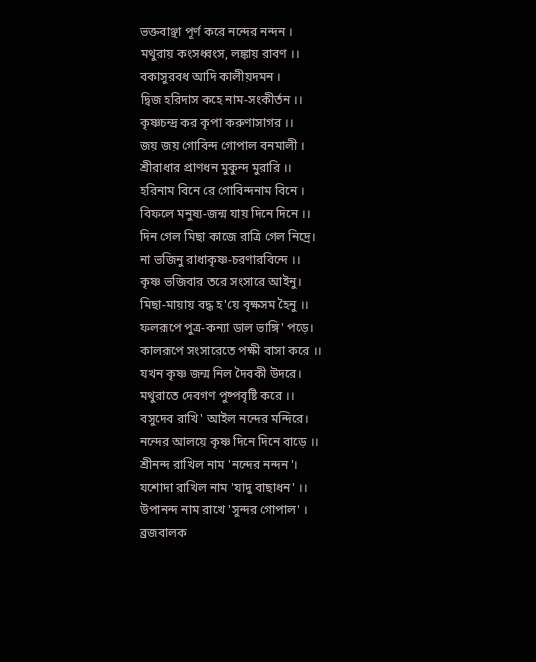ভক্তবাঞ্ছা পূর্ণ করে নন্দের নন্দন ।
মথুরায় কংসধ্বংস, লঙ্কায় রাবণ ।।
বকাসুরবধ আদি কালীয়দমন ।
দ্বিজ হরিদাস কহে নাম-সংকীর্তন ।।
কৃষ্ণচন্দ্র কর কৃপা করুণাসাগর ।।
জয় জয় গোবিন্দ গোপাল বনমালী ।
শ্রীরাধার প্রাণধন মুকুন্দ মুরারি ।।
হরিনাম বিনে রে গোবিন্দনাম বিনে ।
বিফলে মনুষ্য-জন্ম যায় দিনে দিনে ।।
দিন গেল মিছা কাজে রাত্রি গেল নিদ্রে।
না ভজিনু রাধাকৃষ্ণ-চরণারবিন্দে ।।
কৃষ্ণ ভজিবার তরে সংসারে আইনু।
মিছা-মায়ায় বদ্ধ হ'য়ে বৃক্ষসম হৈনু ।।
ফলরূপে পুত্র-কন্যা ডাল ভাঙ্গি' পড়ে।
কালরূপে সংসারেতে পক্ষী বাসা করে ।।
যখন কৃষ্ণ জন্ম নিল দৈবকী উদরে।
মথুরাতে দেবগণ পুষ্পবৃষ্টি করে ।।
বসুদেব রাখি' আইল নন্দের মন্দিরে।
নন্দের আলয়ে কৃষ্ণ দিনে দিনে বাড়ে ।।
শ্রীনন্দ রাখিল নাম 'নন্দের নন্দন'।
যশোদা রাখিল নাম 'যাদু বাছাধন' ।।
উপানন্দ নাম রাখে 'সুন্দর গোপাল' ।
ব্রজবালক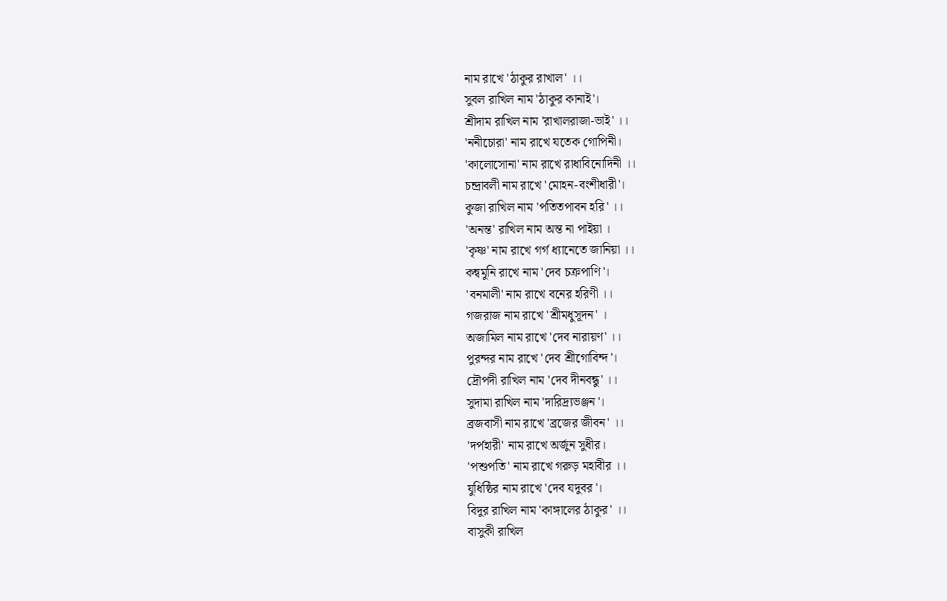নাম রাখে 'ঠাকুর রাখাল' ।।
সুবল রাখিল নাম 'ঠাকুর কানাই'।
শ্রীদাম রাখিল নাম 'রাখালরাজা-ভাই' ।।
'ননীচোরা' নাম রাখে যতেক গোপিনী।
'কালোসোনা' নাম রাখে রাধাবিনোদিনী ।।
চন্দ্রাবলী নাম রাখে 'মোহন-বংশীধারী'।
কুজা রাখিল নাম 'পতিতপাবন হরি' ।।
'অনন্ত' রাখিল নাম অন্ত না পাইয়া ।
'কৃষ্ণ' নাম রাখে গর্গ ধ্যানেতে জানিয়া ।।
কন্বমুনি রাখে নাম 'দেব চক্রপাণি'।
'বনমালী' নাম রাখে বনের হরিণী ।।
গজরাজ নাম রাখে 'শ্রীমধুসূদন' ।
অজামিল নাম রাখে 'দেব নারায়ণ' ।।
পুরন্দর নাম রাখে 'দেব শ্রীগোবিন্দ'।
দ্রৌপদী রাখিল নাম 'দেব দীনবন্ধু' ।।
সুদামা রাখিল নাম 'দারিদ্র্যভঞ্জন'।
ব্রজবাসী নাম রাখে 'ব্রজের জীবন' ।।
'দর্পহারী' নাম রাখে অর্জুন সুধীর।
'পশুপতি' নাম রাখে গরুড় মহাবীর ।।
যুধিষ্ঠির নাম রাখে 'দেব যদুবর'।
বিদুর রাখিল নাম 'কাঙ্গালের ঠাকুর' ।।
বাসুকী রাখিল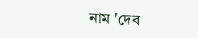নাম 'দেব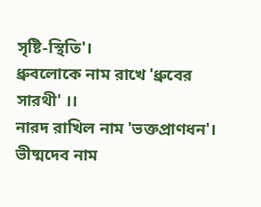সৃষ্টি-স্থিতি'।
ধ্রুবলোকে নাম রাখে 'ধ্রুবের সারথী' ।।
নারদ রাখিল নাম 'ভক্তপ্রাণধন'।
ভীষ্মদেব নাম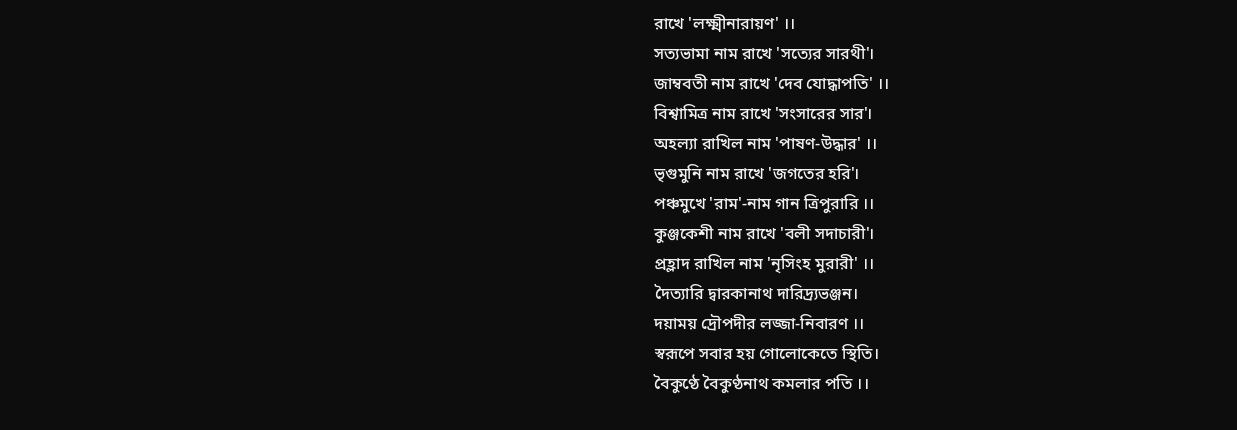রাখে 'লক্ষ্মীনারায়ণ' ।।
সত্যভামা নাম রাখে 'সত্যের সারথী'।
জাম্ববতী নাম রাখে 'দেব যোদ্ধাপতি' ।।
বিশ্বামিত্র নাম রাখে 'সংসারের সার'।
অহল্যা রাখিল নাম 'পাষণ-উদ্ধার' ।।
ভৃগুমুনি নাম রাখে 'জগতের হরি'।
পঞ্চমুখে 'রাম'-নাম গান ত্রিপুরারি ।।
কুঞ্জকেশী নাম রাখে 'বলী সদাচারী'।
প্রহ্লাদ রাখিল নাম 'নৃসিংহ মুরারী' ।।
দৈত্যারি দ্বারকানাথ দারিদ্র্যভঞ্জন।
দয়াময় দ্রৌপদীর লজ্জা-নিবারণ ।।
স্বরূপে সবার হয় গোলোকেতে স্থিতি।
বৈকুণ্ঠে বৈকুণ্ঠনাথ কমলার পতি ।।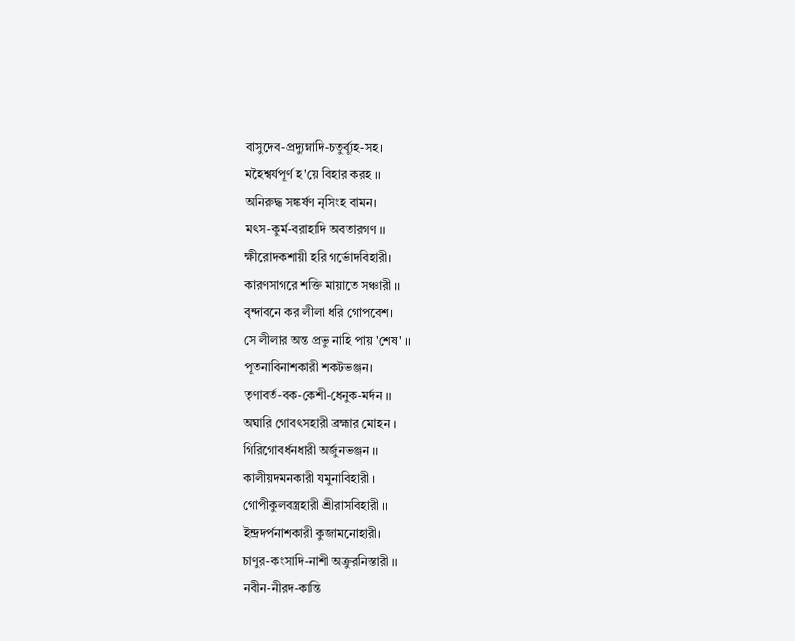বাসুদেব-প্রদ্যুম্নাদি-চতুর্ব্যূহ-সহ।
মহৈশ্বর্যপূর্ণ হ'য়ে বিহার করহ ।।
অনিরুদ্ধ সঙ্কর্ষণ নৃসিংহ বামন।
মৎস-কুর্ম-বরাহাদি অবতারগণ ।।
ক্ষীরোদকশায়ী হরি গর্ভোদবিহারী।
কারণসাগরে শক্তি মায়াতে সঞ্চারী ।।
বৃন্দাবনে কর লীলা ধরি গোপবেশ।
সে লীলার অন্ত প্রভু নাহি পায় 'শেষ' ।।
পূতনাবিনাশকারী শকটভঞ্জন।
তৃণাবর্ত-বক-কেশী-ধেনুক-মর্দন ।।
অঘারি গোবৎসহারী ব্রহ্মার মোহন ।
গিরিগোবর্ধনধারী অর্জুনভঞ্জন ।।
কালীয়দমনকারী যমুনাবিহারী ।
গোপীকুলবস্ত্রহারী শ্রীরাসবিহারী ।।
ইন্দ্রদর্পনাশকারী কুজামনোহারী।
চাণুর-কংসাদি-নাশী অক্রুরনিস্তারী ।।
নবীন-নীরদ-কান্তি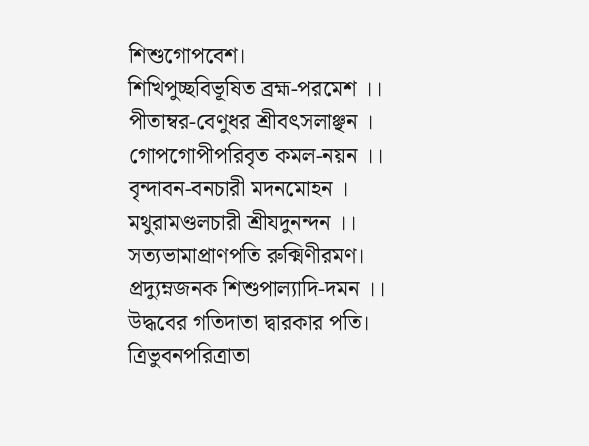শিশুগোপবেশ।
শিখিপুচ্ছবিভূষিত ব্রহ্ম-পরমেশ ।।
পীতাম্বর-বেণুধর শ্রীবৎসলাঞ্ছন ।
গোপগোপীপরিবৃত কমল-নয়ন ।।
বৃন্দাবন-বনচারী মদনমোহন ।
মথুরামণ্ডলচারী শ্রীযদুনন্দন ।।
সত্যভামাপ্রাণপতি রুক্মিণীরমণ।
প্রদ্যুম্নজনক শিশুপাল্যাদি-দমন ।।
উদ্ধবের গতিদাতা দ্বারকার পতি।
ত্রিভুবনপরিত্রাতা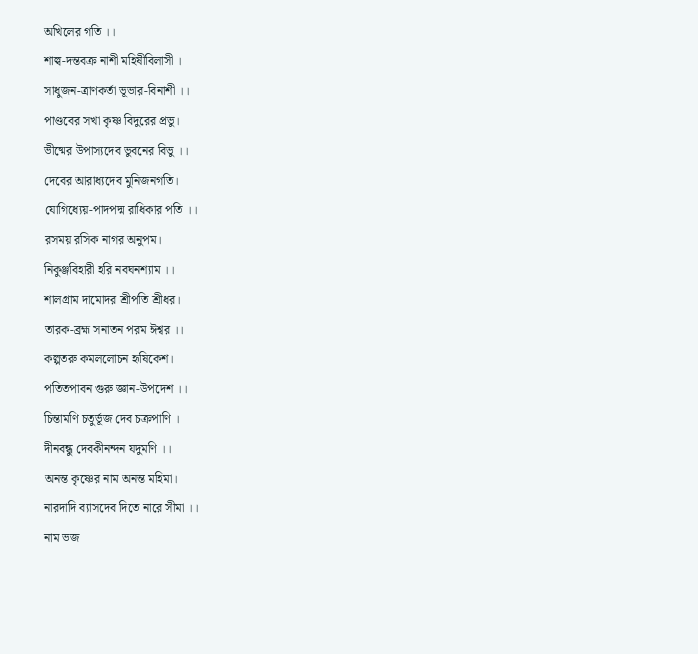অখিলের গতি ।।
শাল্ব-দন্তবক্র নাশী মহিষীবিলাসী ।
সাধুজন-ত্রাণকর্তা ভূভার-বিনাশী ।।
পাণ্ডবের সখা কৃষ্ণ বিদুরের প্রভু।
ভীষ্মের উপাস্যদেব ভুবনের বিভু ।।
দেবের আরাধ্যদেব মুনিজনগতি।
যোগিধ্যেয়-পাদপদ্ম রাধিকার পতি ।।
রসময় রসিক নাগর অনুপম।
নিকুঞ্জবিহারী হরি নবঘনশ্যাম ।।
শালগ্রাম দামোদর শ্রীপতি শ্রীধর।
তারক-ব্রহ্ম সনাতন পরম ঈশ্বর ।।
কল্পতরু কমললোচন হৃষিকেশ।
পতিতপাবন গুরু জ্ঞান-উপদেশ ।।
চিন্তামণি চতুর্ভূজ দেব চক্রপাণি ।
দীনবন্ধু দেবকীনন্দন যদুমণি ।।
অনন্ত কৃষ্ণের নাম অনন্ত মহিমা।
নারদাদি ব্যাসদেব দিতে নারে সীমা ।।
নাম ভজ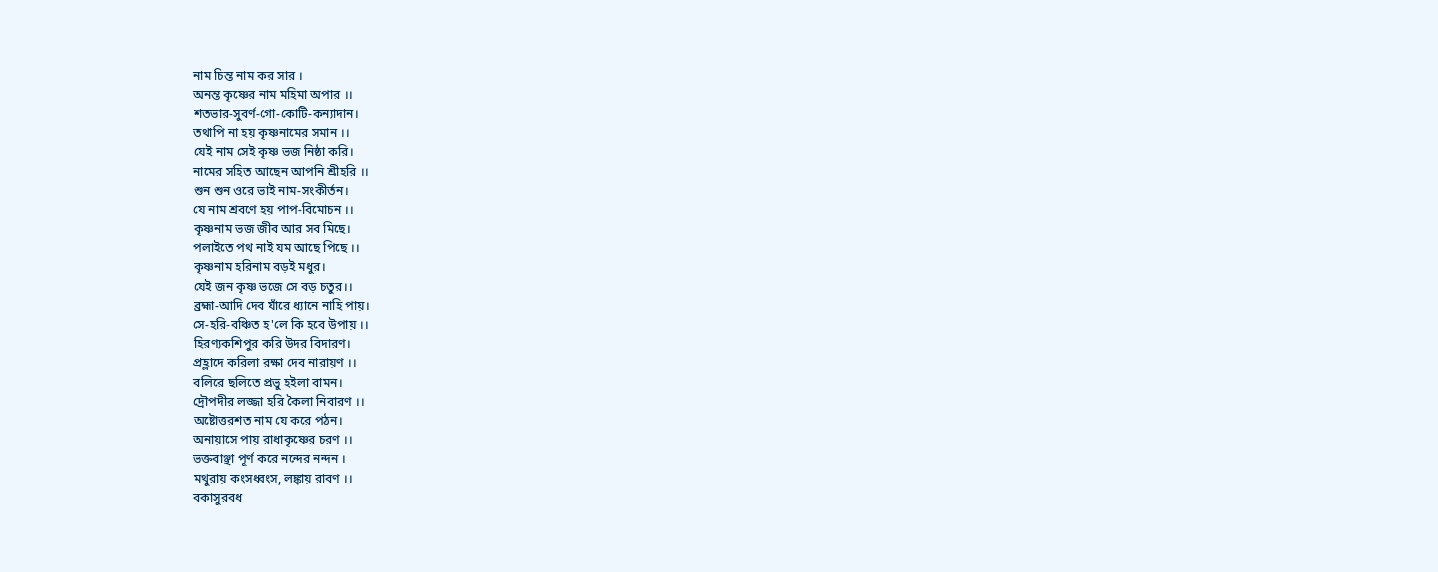নাম চিন্ত নাম কর সার ।
অনন্ত কৃষ্ণের নাম মহিমা অপার ।।
শতভার-সুবর্ণ-গো-কোটি-কন্যাদান।
তথাপি না হয় কৃষ্ণনামের সমান ।।
যেই নাম সেই কৃষ্ণ ভজ নিষ্ঠা করি।
নামের সহিত আছেন আপনি শ্রীহরি ।।
শুন শুন ওরে ভাই নাম-সংকীর্তন।
যে নাম শ্রবণে হয় পাপ-বিমোচন ।।
কৃষ্ণনাম ভজ জীব আর সব মিছে।
পলাইতে পথ নাই যম আছে পিছে ।।
কৃষ্ণনাম হরিনাম বড়ই মধুর।
যেই জন কৃষ্ণ ভজে সে বড় চতুর।।
ব্রহ্মা-আদি দেব যাঁরে ধ্যানে নাহি পায়।
সে-হরি-বঞ্চিত হ'লে কি হবে উপায় ।।
হিরণ্যকশিপুর করি উদর বিদারণ।
প্রহ্লাদে করিলা রক্ষা দেব নারায়ণ ।।
বলিরে ছলিতে প্রভু হইলা বামন।
দ্রৌপদীর লজ্জা হরি কৈলা নিবারণ ।।
অষ্টোত্তরশত নাম যে করে পঠন।
অনায়াসে পায় রাধাকৃষ্ণের চরণ ।।
ভক্তবাঞ্ছা পূর্ণ করে নন্দের নন্দন ।
মথুরায় কংসধ্বংস, লঙ্কায় রাবণ ।।
বকাসুরবধ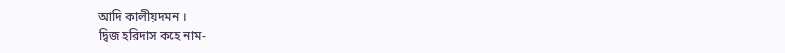আদি কালীয়দমন ।
দ্বিজ হরিদাস কহে নাম-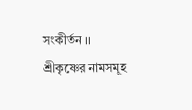সংকীর্তন ।।
শ্রীকৃষ্ণের নামসমূহ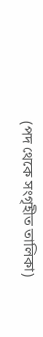(পদ থেকে সংগৃহীত তালিকা)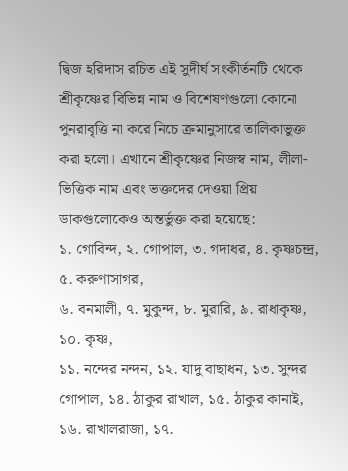দ্বিজ হরিদাস রচিত এই সুদীর্ঘ সংকীর্তনটি থেকে শ্রীকৃষ্ণের বিভিন্ন নাম ও বিশেষণগুলো কোনো পুনরাবৃত্তি না করে নিচে ক্রমানুসারে তালিকাভুক্ত করা হলো। এখানে শ্রীকৃষ্ণের নিজস্ব নাম, লীলা-ভিত্তিক নাম এবং ভক্তদের দেওয়া প্রিয় ডাকগুলোকেও অন্তর্ভুক্ত করা হয়েছে:
১. গোবিন্দ, ২. গোপাল, ৩. গদাধর, ৪. কৃষ্ণচন্দ্র, ৫. করুণাসাগর,
৬. বনমালী, ৭. মুকুন্দ, ৮. মুরারি, ৯. রাধাকৃষ্ণ, ১০. কৃষ্ণ,
১১. নন্দের নন্দন, ১২. যাদু বাছাধন, ১৩. সুন্দর গোপাল, ১৪. ঠাকুর রাখাল, ১৫. ঠাকুর কানাই,
১৬. রাখালরাজা, ১৭.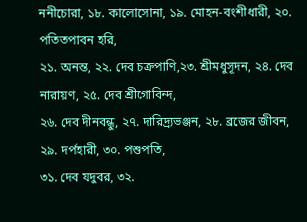ননীচোরা, ১৮. কালোসোনা, ১৯. মোহন-বংশীধারী, ২০. পতিতপাবন হরি,
২১. অনন্ত, ২২. দেব চক্রপাণি,২৩. শ্রীমধুসূদন, ২৪. দেব নারায়ণ, ২৫. দেব শ্রীগোবিন্দ,
২৬. দেব দীনবন্ধু, ২৭. দারিদ্র্যভঞ্জন, ২৮. ব্রজের জীবন, ২৯. দর্পহারী, ৩০. পশুপতি,
৩১. দেব যদুবর, ৩২.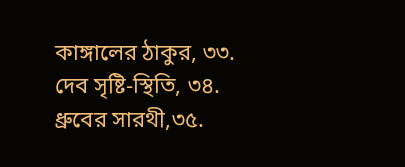কাঙ্গালের ঠাকুর, ৩৩. দেব সৃষ্টি-স্থিতি, ৩৪. ধ্রুবের সারথী,৩৫.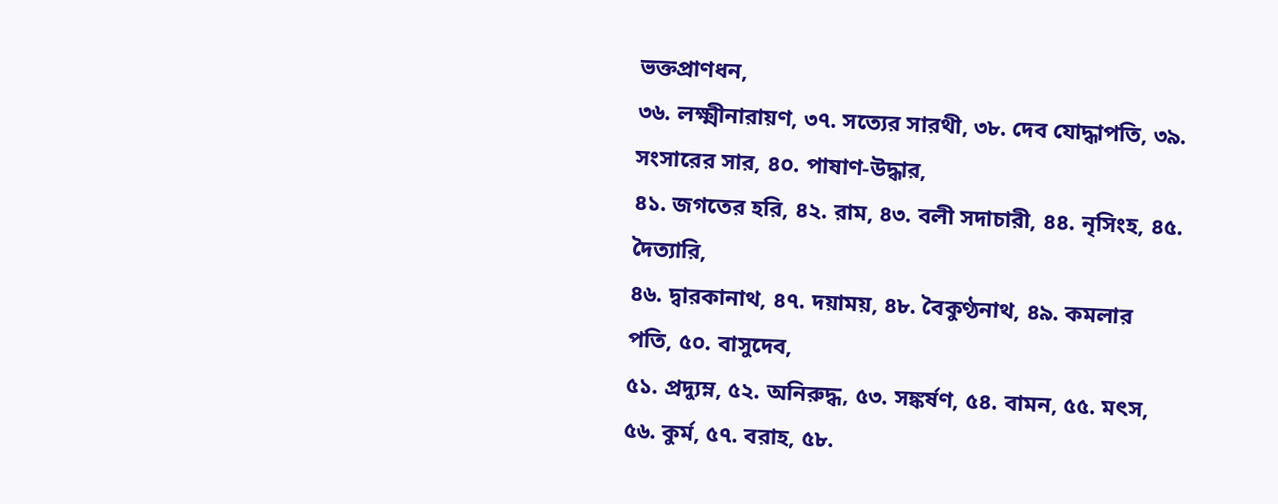ভক্তপ্রাণধন,
৩৬. লক্ষ্মীনারায়ণ, ৩৭. সত্যের সারথী, ৩৮. দেব যোদ্ধাপতি, ৩৯. সংসারের সার, ৪০. পাষাণ-উদ্ধার,
৪১. জগতের হরি, ৪২. রাম, ৪৩. বলী সদাচারী, ৪৪. নৃসিংহ, ৪৫. দৈত্যারি,
৪৬. দ্বারকানাথ, ৪৭. দয়াময়, ৪৮. বৈকুণ্ঠনাথ, ৪৯. কমলার পতি, ৫০. বাসুদেব,
৫১. প্রদ্যুম্ন, ৫২. অনিরুদ্ধ, ৫৩. সঙ্কর্ষণ, ৫৪. বামন, ৫৫. মৎস,
৫৬. কুর্ম, ৫৭. বরাহ, ৫৮.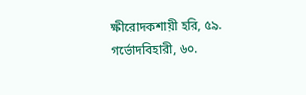ক্ষীরোদকশায়ী হরি, ৫৯. গর্ভোদবিহারী, ৬০.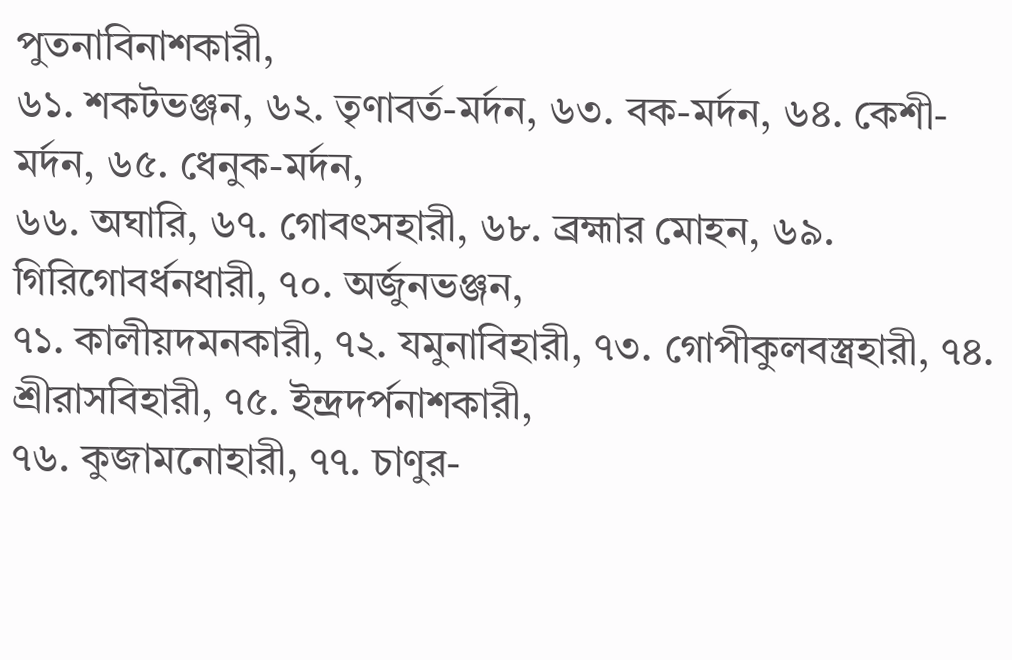পুতনাবিনাশকারী,
৬১. শকটভঞ্জন, ৬২. তৃণাবর্ত-মর্দন, ৬৩. বক-মর্দন, ৬৪. কেশী-মর্দন, ৬৫. ধেনুক-মর্দন,
৬৬. অঘারি, ৬৭. গোবৎসহারী, ৬৮. ব্রহ্মার মোহন, ৬৯. গিরিগোবর্ধনধারী, ৭০. অর্জুনভঞ্জন,
৭১. কালীয়দমনকারী, ৭২. যমুনাবিহারী, ৭৩. গোপীকুলবস্ত্রহারী, ৭৪. শ্রীরাসবিহারী, ৭৫. ইন্দ্রদর্পনাশকারী,
৭৬. কুজামনোহারী, ৭৭. চাণুর-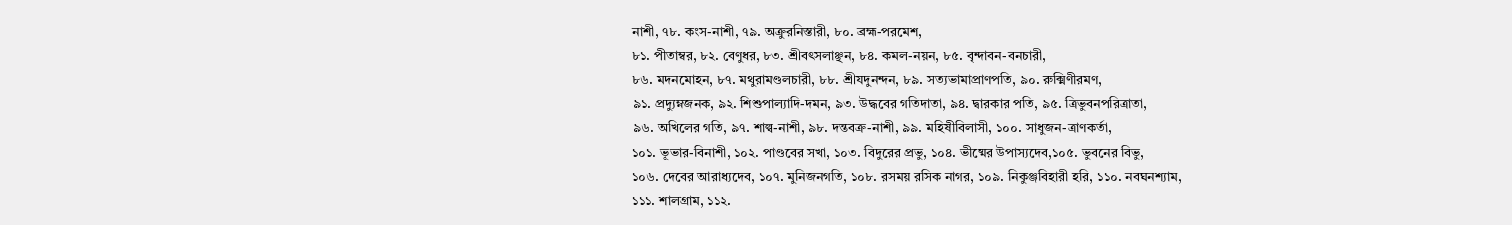নাশী, ৭৮. কংস-নাশী, ৭৯. অক্রুরনিস্তারী, ৮০. ব্রহ্ম-পরমেশ,
৮১. পীতাম্বর, ৮২. বেণুধর, ৮৩. শ্রীবৎসলাঞ্ছন, ৮৪. কমল-নয়ন, ৮৫. বৃন্দাবন-বনচারী,
৮৬. মদনমোহন, ৮৭. মথুরামণ্ডলচারী, ৮৮. শ্রীযদুনন্দন, ৮৯. সত্যভামাপ্রাণপতি, ৯০. রুক্মিণীরমণ,
৯১. প্রদ্যুম্নজনক, ৯২. শিশুপাল্যাদি-দমন, ৯৩. উদ্ধবের গতিদাতা, ৯৪. দ্বারকার পতি, ৯৫. ত্রিভুবনপরিত্রাতা,
৯৬. অখিলের গতি, ৯৭. শাল্ব-নাশী, ৯৮. দন্তবক্র-নাশী, ৯৯. মহিষীবিলাসী, ১০০. সাধুজন-ত্রাণকর্তা,
১০১. ভূভার-বিনাশী, ১০২. পাণ্ডবের সখা, ১০৩. বিদুরের প্রভু, ১০৪. ভীষ্মের উপাস্যদেব,১০৫. ভুবনের বিভু,
১০৬. দেবের আরাধ্যদেব, ১০৭. মুনিজনগতি, ১০৮. রসময় রসিক নাগর, ১০৯. নিকুঞ্জবিহারী হরি, ১১০. নবঘনশ্যাম,
১১১. শালগ্রাম, ১১২.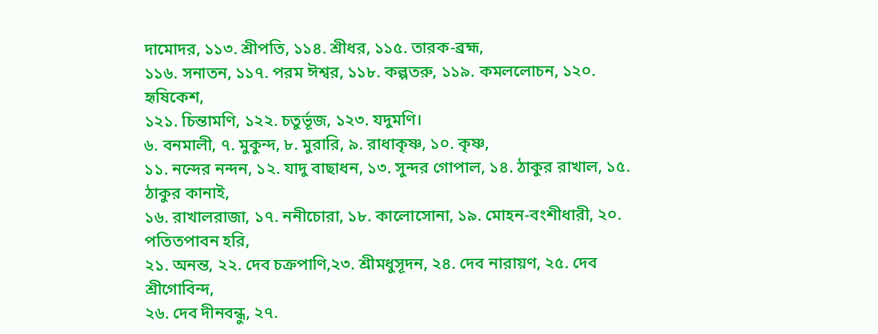দামোদর, ১১৩. শ্রীপতি, ১১৪. শ্রীধর, ১১৫. তারক-ব্রহ্ম,
১১৬. সনাতন, ১১৭. পরম ঈশ্বর, ১১৮. কল্পতরু, ১১৯. কমললোচন, ১২০. হৃষিকেশ,
১২১. চিন্তামণি, ১২২. চতুর্ভূজ, ১২৩. যদুমণি।
৬. বনমালী, ৭. মুকুন্দ, ৮. মুরারি, ৯. রাধাকৃষ্ণ, ১০. কৃষ্ণ,
১১. নন্দের নন্দন, ১২. যাদু বাছাধন, ১৩. সুন্দর গোপাল, ১৪. ঠাকুর রাখাল, ১৫. ঠাকুর কানাই,
১৬. রাখালরাজা, ১৭. ননীচোরা, ১৮. কালোসোনা, ১৯. মোহন-বংশীধারী, ২০. পতিতপাবন হরি,
২১. অনন্ত, ২২. দেব চক্রপাণি,২৩. শ্রীমধুসূদন, ২৪. দেব নারায়ণ, ২৫. দেব শ্রীগোবিন্দ,
২৬. দেব দীনবন্ধু, ২৭.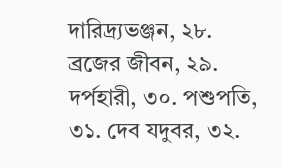দারিদ্র্যভঞ্জন, ২৮. ব্রজের জীবন, ২৯. দর্পহারী, ৩০. পশুপতি,
৩১. দেব যদুবর, ৩২.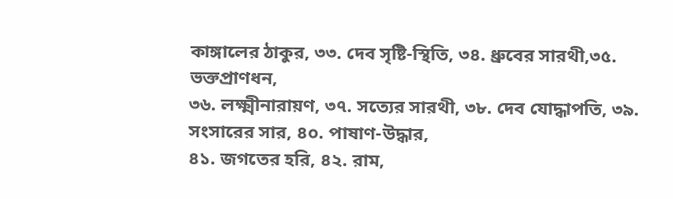কাঙ্গালের ঠাকুর, ৩৩. দেব সৃষ্টি-স্থিতি, ৩৪. ধ্রুবের সারথী,৩৫. ভক্তপ্রাণধন,
৩৬. লক্ষ্মীনারায়ণ, ৩৭. সত্যের সারথী, ৩৮. দেব যোদ্ধাপতি, ৩৯. সংসারের সার, ৪০. পাষাণ-উদ্ধার,
৪১. জগতের হরি, ৪২. রাম,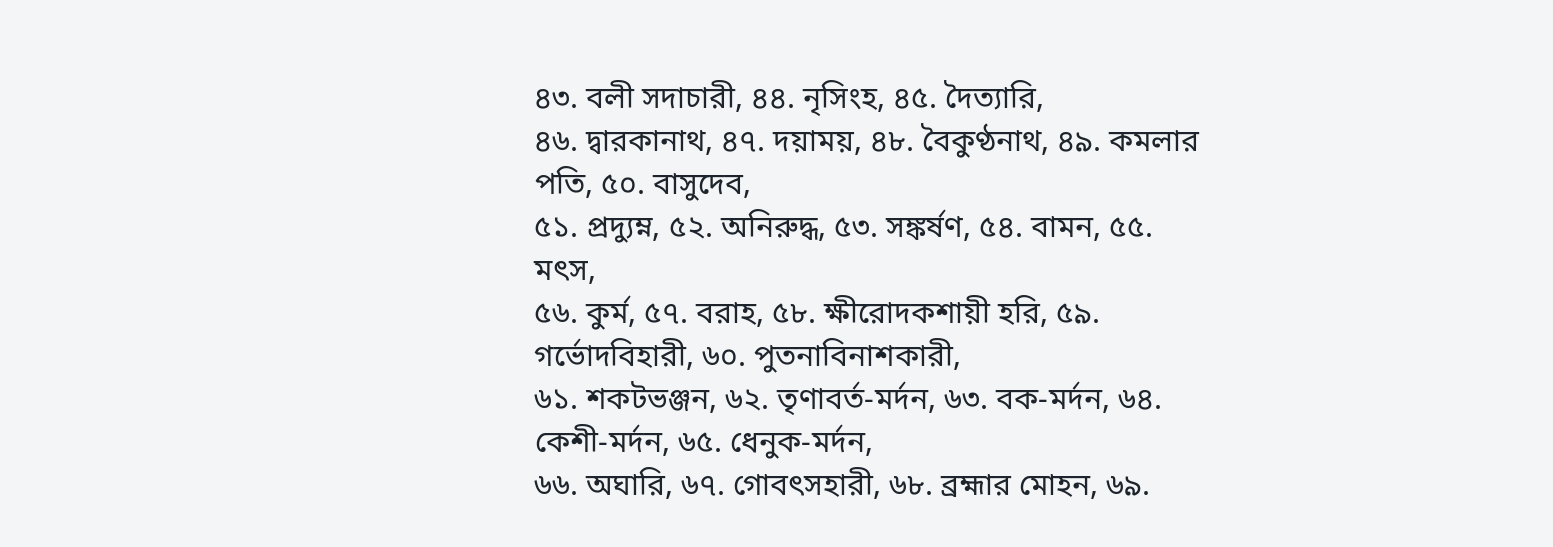৪৩. বলী সদাচারী, ৪৪. নৃসিংহ, ৪৫. দৈত্যারি,
৪৬. দ্বারকানাথ, ৪৭. দয়াময়, ৪৮. বৈকুণ্ঠনাথ, ৪৯. কমলার পতি, ৫০. বাসুদেব,
৫১. প্রদ্যুম্ন, ৫২. অনিরুদ্ধ, ৫৩. সঙ্কর্ষণ, ৫৪. বামন, ৫৫. মৎস,
৫৬. কুর্ম, ৫৭. বরাহ, ৫৮. ক্ষীরোদকশায়ী হরি, ৫৯. গর্ভোদবিহারী, ৬০. পুতনাবিনাশকারী,
৬১. শকটভঞ্জন, ৬২. তৃণাবর্ত-মর্দন, ৬৩. বক-মর্দন, ৬৪. কেশী-মর্দন, ৬৫. ধেনুক-মর্দন,
৬৬. অঘারি, ৬৭. গোবৎসহারী, ৬৮. ব্রহ্মার মোহন, ৬৯.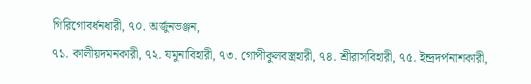গিরিগোবর্ধনধারী, ৭০. অর্জুনভঞ্জন,
৭১. কালীয়দমনকারী, ৭২. যমুনাবিহারী, ৭৩. গোপীকুলবস্ত্রহারী, ৭৪. শ্রীরাসবিহারী, ৭৫. ইন্দ্রদর্পনাশকারী,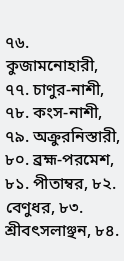৭৬. কুজামনোহারী, ৭৭. চাণুর-নাশী, ৭৮. কংস-নাশী, ৭৯. অক্রুরনিস্তারী, ৮০. ব্রহ্ম-পরমেশ,
৮১. পীতাম্বর, ৮২. বেণুধর, ৮৩. শ্রীবৎসলাঞ্ছন, ৮৪.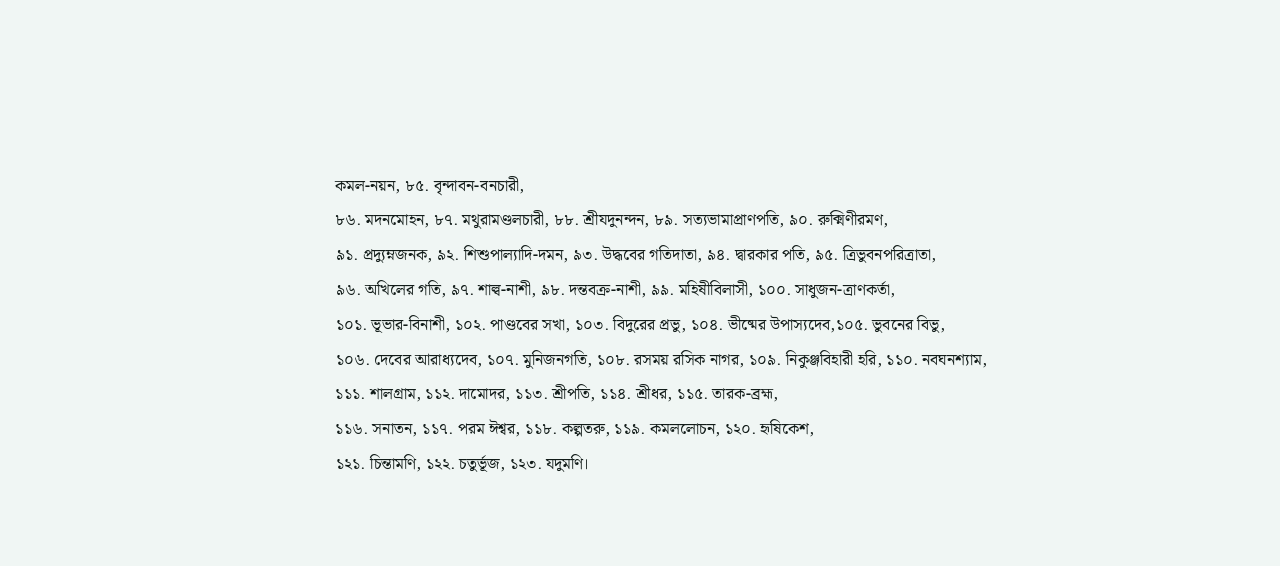কমল-নয়ন, ৮৫. বৃন্দাবন-বনচারী,
৮৬. মদনমোহন, ৮৭. মথুরামণ্ডলচারী, ৮৮. শ্রীযদুনন্দন, ৮৯. সত্যভামাপ্রাণপতি, ৯০. রুক্মিণীরমণ,
৯১. প্রদ্যুম্নজনক, ৯২. শিশুপাল্যাদি-দমন, ৯৩. উদ্ধবের গতিদাতা, ৯৪. দ্বারকার পতি, ৯৫. ত্রিভুবনপরিত্রাতা,
৯৬. অখিলের গতি, ৯৭. শাল্ব-নাশী, ৯৮. দন্তবক্র-নাশী, ৯৯. মহিষীবিলাসী, ১০০. সাধুজন-ত্রাণকর্তা,
১০১. ভূভার-বিনাশী, ১০২. পাণ্ডবের সখা, ১০৩. বিদুরের প্রভু, ১০৪. ভীষ্মের উপাস্যদেব,১০৫. ভুবনের বিভু,
১০৬. দেবের আরাধ্যদেব, ১০৭. মুনিজনগতি, ১০৮. রসময় রসিক নাগর, ১০৯. নিকুঞ্জবিহারী হরি, ১১০. নবঘনশ্যাম,
১১১. শালগ্রাম, ১১২. দামোদর, ১১৩. শ্রীপতি, ১১৪. শ্রীধর, ১১৫. তারক-ব্রহ্ম,
১১৬. সনাতন, ১১৭. পরম ঈশ্বর, ১১৮. কল্পতরু, ১১৯. কমললোচন, ১২০. হৃষিকেশ,
১২১. চিন্তামণি, ১২২. চতুর্ভূজ, ১২৩. যদুমণি।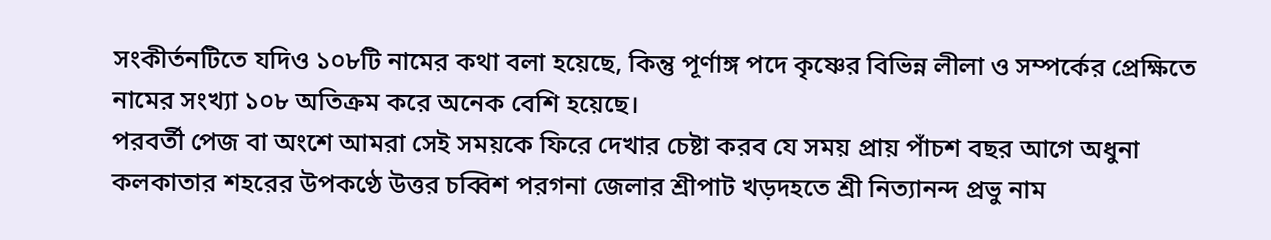সংকীর্তনটিতে যদিও ১০৮টি নামের কথা বলা হয়েছে, কিন্তু পূর্ণাঙ্গ পদে কৃষ্ণের বিভিন্ন লীলা ও সম্পর্কের প্রেক্ষিতে নামের সংখ্যা ১০৮ অতিক্রম করে অনেক বেশি হয়েছে।
পরবর্তী পেজ বা অংশে আমরা সেই সময়কে ফিরে দেখার চেষ্টা করব যে সময় প্রায় পাঁচশ বছর আগে অধুনা কলকাতার শহরের উপকণ্ঠে উত্তর চব্বিশ পরগনা জেলার শ্রীপাট খড়দহতে শ্রী নিত্যানন্দ প্রভু নাম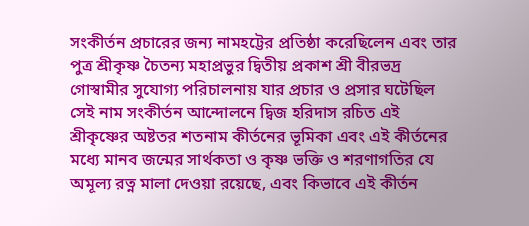সংকীর্তন প্রচারের জন্য নামহট্টের প্রতিষ্ঠা করেছিলেন এবং তার পুত্র শ্রীকৃষ্ণ চৈতন্য মহাপ্রভুর দ্বিতীয় প্রকাশ শ্রী বীরভদ্র গোস্বামীর সুযোগ্য পরিচালনায় যার প্রচার ও প্রসার ঘটেছিল সেই নাম সংকীর্তন আন্দোলনে দ্বিজ হরিদাস রচিত এই শ্রীকৃষ্ণের অষ্টতর শতনাম কীর্তনের ভূমিকা এবং এই কীর্তনের মধ্যে মানব জন্মের সার্থকতা ও কৃষ্ণ ভক্তি ও শরণাগতির যে অমূল্য রত্ন মালা দেওয়া রয়েছে, এবং কিভাবে এই কীর্তন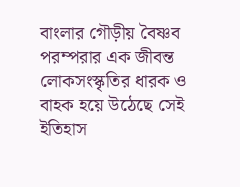বাংলার গৌড়ীয় বৈষ্ণব পরম্পরার এক জীবন্ত লোকসংস্কৃতির ধারক ও বাহক হয়ে উঠেছে সেই ইতিহাস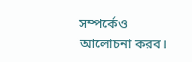সম্পর্কেও আলোচনা করব।